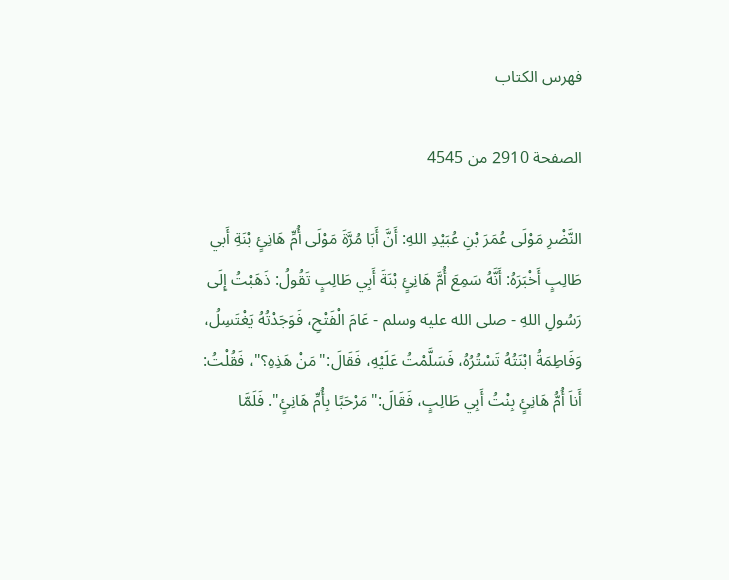فهرس الكتاب

الصفحة 2910 من 4545

النَّضْرِ مَوْلَى عُمَرَ بْنِ عُبَيْدِ اللهِ: أَنَّ أَبَا مُرَّةَ مَوْلَى أُمِّ هَانِئٍ بْنَةِ أَبي طَالِبٍ أَخْبَرَهُ: أَنَّهُ سَمِعَ أُمَّ هَانِئٍ بْنَةَ أَبِي طَالِبٍ تَقُولُ: ذَهَبْتُ إِلَى رَسُولِ اللهِ - صلى الله عليه وسلم - عَامَ الْفَتْحِ، فَوَجَدْتُهُ يَغْتَسِلُ، وَفَاطِمَةُ ابْنَتُهُ تَسْتُرُهُ، فَسَلَّمْتُ عَلَيْهِ، فَقَالَ:"مَنْ هَذِهِ؟"، فَقُلْتُ: أَناَ أُمُّ هَانِئٍ بِنْتُ أَبِي طَالِبٍ، فَقَالَ:"مَرْحَبًا بِأُمِّ هَانِئٍ". فَلَمَّا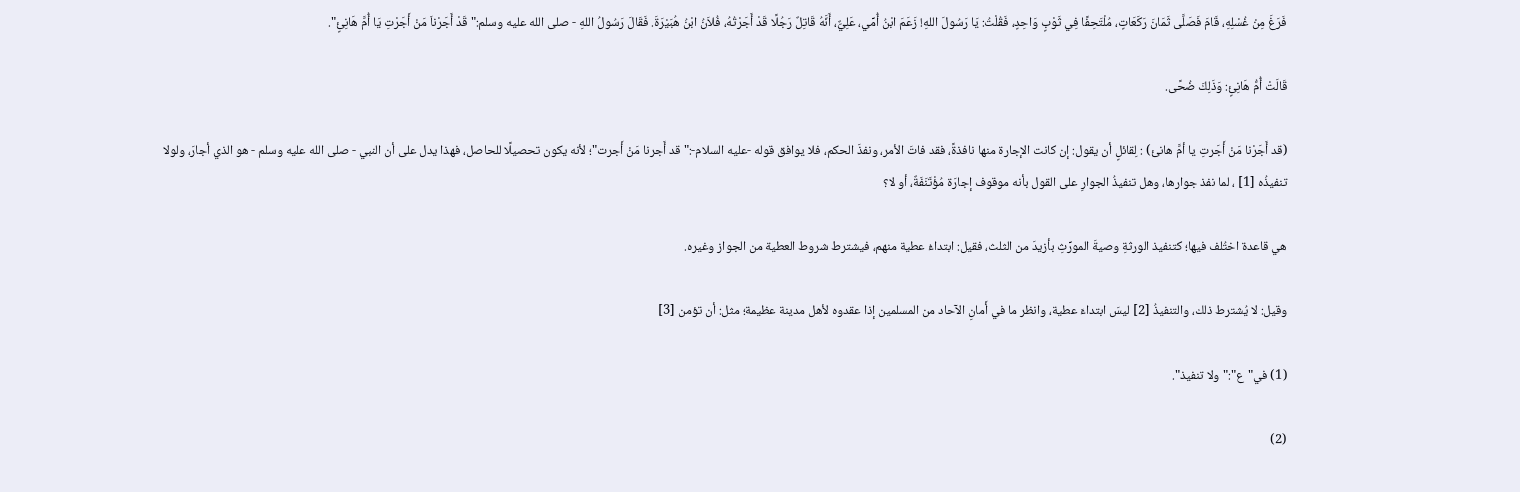فَرَغَ مِنْ غُسْلِهِ، قَامَ فَصَلَّى ثَمَانَ رَكَعَاتٍ، مُلْتَحِفًا فِي ثَوْبٍ وَاحِدٍ، فَقُلْتُ: يَا رَسُولَ اللهِ! زَعَمَ ابْنُ أُمِّي، عَلِيٌّ، أَنَّهُ قَاتِلٌ رَجُلًا قَدْ أَجَرْتُهُ، فُلاَنُ ابْنُ هُبَيْرَةَ. فَقَالَ رَسُولُ اللهِ - صلى الله عليه وسلم:"قَدْ أَجَرْناَ مَنْ أَجَرْتِ يَا أُمَّ هَانِئٍ".

قَالَتْ أُمُّ هَانِئٍ: وَذَلِكَ ضُحًى.

(قد أَجَرْنا مَنْ أَجَرتِ يا أمَّ هانئ) : لِقائلٍ أن يقول: إن كانت الإجارة منها نافذةً، فقد فاتَ الأمر، ونفذَ الحكم، فلا يوافق قوله -عليه السلام-:"قد أَجرنا مَنْ أَجرت"؛ لأنه يكون تحصيلًا للحاصل، فهذا يدل على أن النبي - صلى الله عليه وسلم - هو الذي أجارَ، ولولا تنفيذُه [1] ، لما نفذ جوارها، وهل تنفيذُ الجوارِ على القول بأنه موقوف إجارَة مُؤْتَنَفَةٌ، أو لا؟

هي قاعدة اختُلف فيها؛ كتنفيذ الورثةِ وصيةَ المورِّثِ بأزيدَ من الثلث، فقيل: ابتداءُ عطية منهم، فيشترط شروط العطية من الجواز وغيره.

وقيل: لا يُشترط ذلك، والتنفيذُ [2] ليسَ ابتداءَ عطية، وانظر ما في أَمانِ الآحاد من المسلمين إذا عقدوه لأهل مدينة عظيمة؛ مثل: أن تؤمن [3]

(1) في"ع":"ولا تنفيذ".

(2)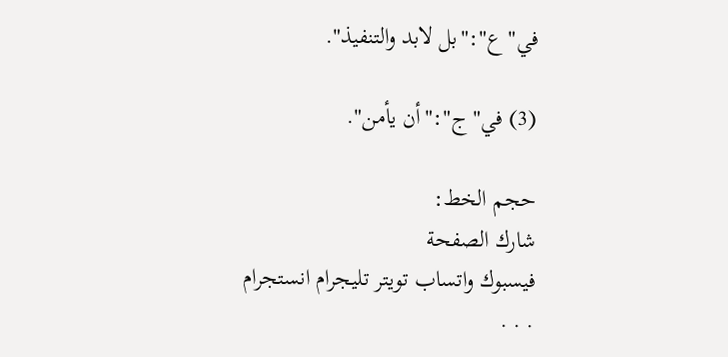في"ع":"بل لابد والتنفيذ".

(3) في"ج":"أن يأمن".

حجم الخط:
شارك الصفحة
فيسبوك واتساب تويتر تليجرام انستجرام
. . .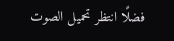فضلًا انتظر تحميل الصوت